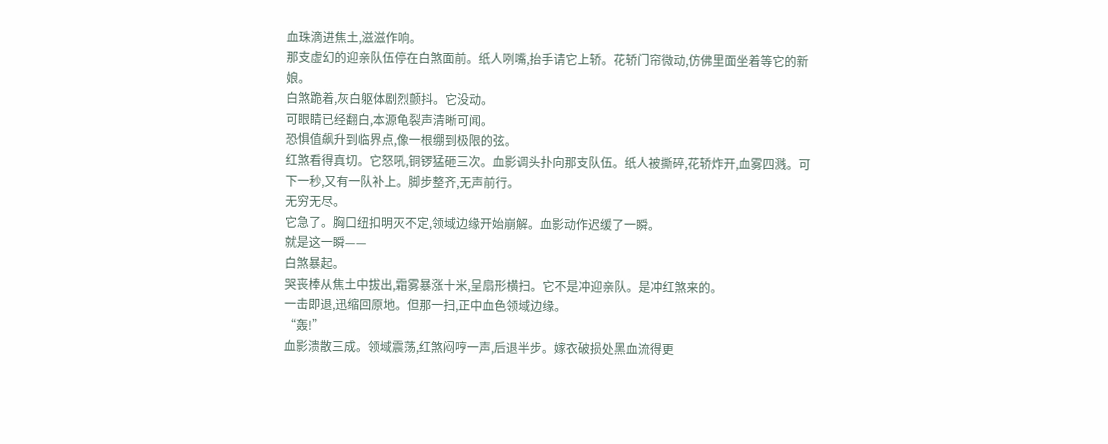血珠滴进焦土,滋滋作响。
那支虚幻的迎亲队伍停在白煞面前。纸人咧嘴,抬手请它上轿。花轿门帘微动,仿佛里面坐着等它的新娘。
白煞跪着,灰白躯体剧烈颤抖。它没动。
可眼睛已经翻白,本源龟裂声清晰可闻。
恐惧值飙升到临界点,像一根绷到极限的弦。
红煞看得真切。它怒吼,铜锣猛砸三次。血影调头扑向那支队伍。纸人被撕碎,花轿炸开,血雾四溅。可下一秒,又有一队补上。脚步整齐,无声前行。
无穷无尽。
它急了。胸口纽扣明灭不定,领域边缘开始崩解。血影动作迟缓了一瞬。
就是这一瞬——
白煞暴起。
哭丧棒从焦土中拔出,霜雾暴涨十米,呈扇形横扫。它不是冲迎亲队。是冲红煞来的。
一击即退,迅缩回原地。但那一扫,正中血色领域边缘。
“轰!”
血影溃散三成。领域震荡,红煞闷哼一声,后退半步。嫁衣破损处黑血流得更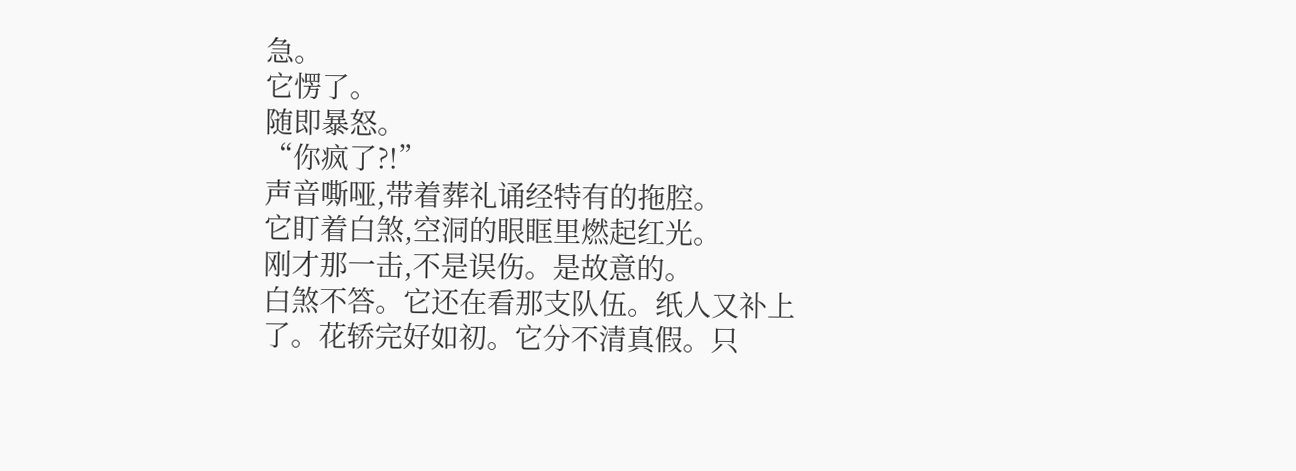急。
它愣了。
随即暴怒。
“你疯了?!”
声音嘶哑,带着葬礼诵经特有的拖腔。
它盯着白煞,空洞的眼眶里燃起红光。
刚才那一击,不是误伤。是故意的。
白煞不答。它还在看那支队伍。纸人又补上了。花轿完好如初。它分不清真假。只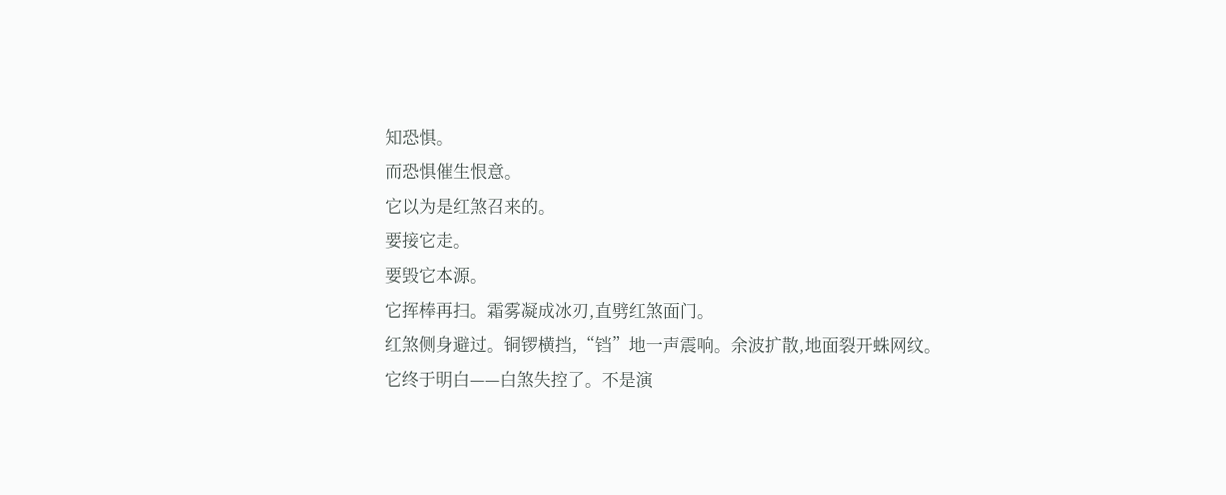知恐惧。
而恐惧催生恨意。
它以为是红煞召来的。
要接它走。
要毁它本源。
它挥棒再扫。霜雾凝成冰刃,直劈红煞面门。
红煞侧身避过。铜锣横挡,“铛”地一声震响。余波扩散,地面裂开蛛网纹。
它终于明白——白煞失控了。不是演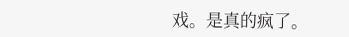戏。是真的疯了。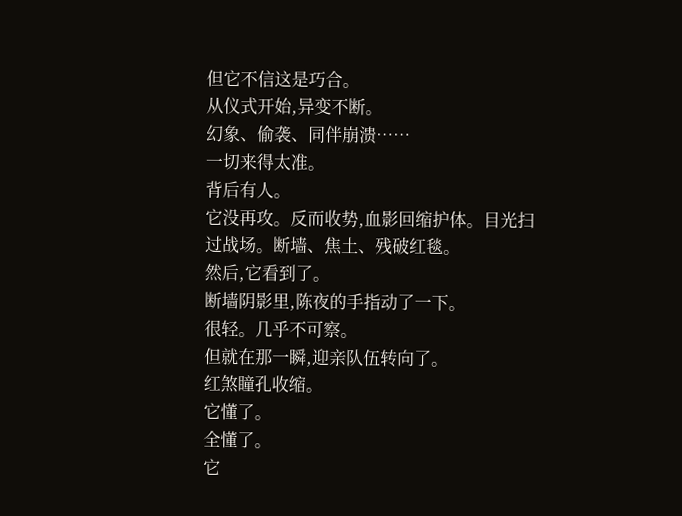但它不信这是巧合。
从仪式开始,异变不断。
幻象、偷袭、同伴崩溃……
一切来得太准。
背后有人。
它没再攻。反而收势,血影回缩护体。目光扫过战场。断墙、焦土、残破红毯。
然后,它看到了。
断墙阴影里,陈夜的手指动了一下。
很轻。几乎不可察。
但就在那一瞬,迎亲队伍转向了。
红煞瞳孔收缩。
它懂了。
全懂了。
它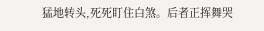猛地转头,死死盯住白煞。后者正挥舞哭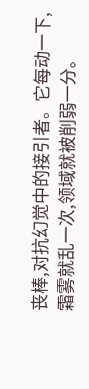丧棒,对抗幻觉中的接引者。它每动一下,霜雾就乱一次,领域就被削弱一分。